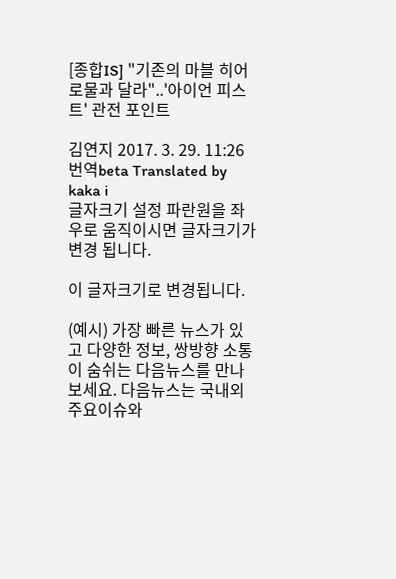[종합IS] "기존의 마블 히어로물과 달라"..'아이언 피스트' 관전 포인트

김연지 2017. 3. 29. 11:26
번역beta Translated by kaka i
글자크기 설정 파란원을 좌우로 움직이시면 글자크기가 변경 됩니다.

이 글자크기로 변경됩니다.

(예시) 가장 빠른 뉴스가 있고 다양한 정보, 쌍방향 소통이 숨쉬는 다음뉴스를 만나보세요. 다음뉴스는 국내외 주요이슈와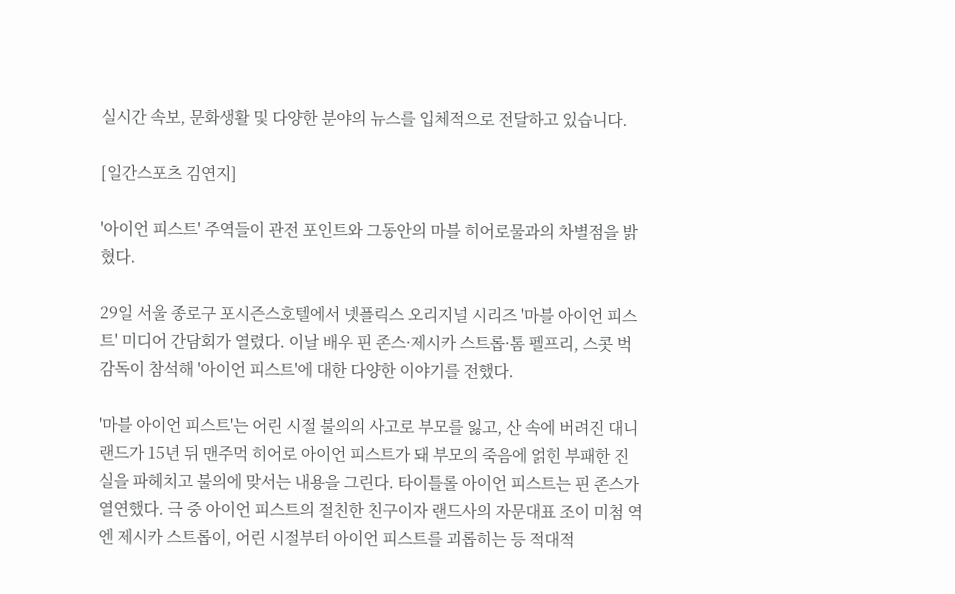실시간 속보, 문화생활 및 다양한 분야의 뉴스를 입체적으로 전달하고 있습니다.

[일간스포츠 김연지]

'아이언 피스트' 주역들이 관전 포인트와 그동안의 마블 히어로물과의 차별점을 밝혔다.

29일 서울 종로구 포시즌스호텔에서 넷플릭스 오리지널 시리즈 '마블 아이언 피스트' 미디어 간담회가 열렸다. 이날 배우 핀 존스·제시카 스트롭·톰 펠프리, 스콧 벅 감독이 참석해 '아이언 피스트'에 대한 다양한 이야기를 전했다.

'마블 아이언 피스트'는 어린 시절 불의의 사고로 부모를 잃고, 산 속에 버려진 대니 랜드가 15년 뒤 맨주먹 히어로 아이언 피스트가 돼 부모의 죽음에 얽힌 부패한 진실을 파헤치고 불의에 맞서는 내용을 그린다. 타이틀롤 아이언 피스트는 핀 존스가 열연했다. 극 중 아이언 피스트의 절친한 친구이자 랜드사의 자문대표 조이 미첨 역엔 제시카 스트롭이, 어린 시절부터 아이언 피스트를 괴롭히는 등 적대적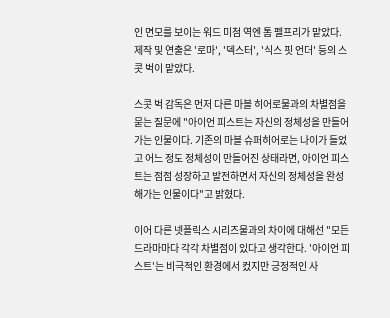인 면모를 보이는 워드 미첨 역엔 톰 펠프리가 맡았다. 제작 및 연출은 '로마', '덱스터', '식스 핏 언더' 등의 스콧 벅이 맡았다.

스콧 벅 감독은 먼저 다른 마블 히어로물과의 차별점을 묻는 질문에 "아이언 피스트는 자신의 정체성을 만들어가는 인물이다. 기존의 마블 슈퍼히어로는 나이가 들었고 어느 정도 정체성이 만들어진 상태라면, 아이언 피스트는 점점 성장하고 발전하면서 자신의 정체성을 완성해가는 인물이다"고 밝혔다.

이어 다른 넷플릭스 시리즈물과의 차이에 대해선 "모든 드라마마다 각각 차별점이 있다고 생각한다. '아이언 피스트'는 비극적인 환경에서 컸지만 긍정적인 사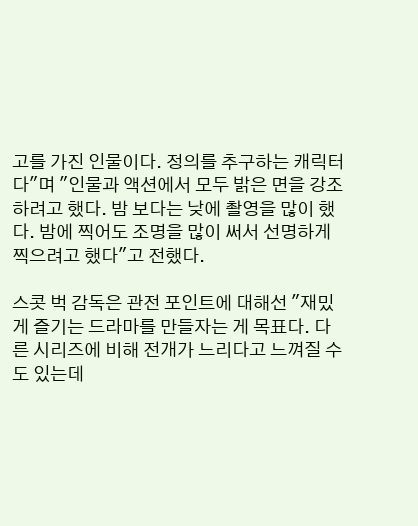고를 가진 인물이다. 정의를 추구하는 캐릭터다"며 "인물과 액션에서 모두 밝은 면을 강조하려고 했다. 밤 보다는 낮에 촬영을 많이 했다. 밤에 찍어도 조명을 많이 써서 선명하게 찍으려고 했다"고 전했다.

스콧 벅 감독은 관전 포인트에 대해선 "재밌게 즐기는 드라마를 만들자는 게 목표다. 다른 시리즈에 비해 전개가 느리다고 느껴질 수도 있는데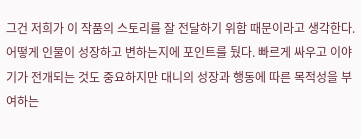그건 저희가 이 작품의 스토리를 잘 전달하기 위함 때문이라고 생각한다. 어떻게 인물이 성장하고 변하는지에 포인트를 뒀다. 빠르게 싸우고 이야기가 전개되는 것도 중요하지만 대니의 성장과 행동에 따른 목적성을 부여하는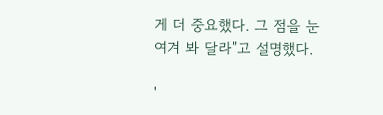게 더 중요했다. 그 점을 눈여겨 봐 달라"고 설명했다.

'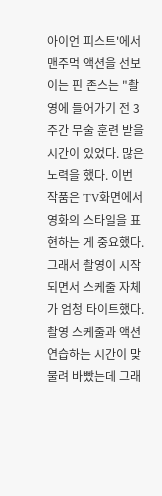아이언 피스트'에서 맨주먹 액션을 선보이는 핀 존스는 "촬영에 들어가기 전 3주간 무술 훈련 받을 시간이 있었다. 많은 노력을 했다. 이번 작품은 TV화면에서 영화의 스타일을 표현하는 게 중요했다. 그래서 촬영이 시작되면서 스케줄 자체가 엄청 타이트했다. 촬영 스케줄과 액션 연습하는 시간이 맞물려 바빴는데 그래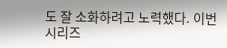도 잘 소화하려고 노력했다. 이번 시리즈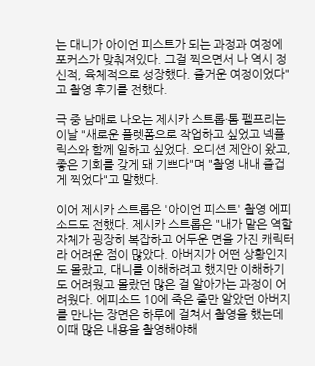는 대니가 아이언 피스트가 되는 과정과 여정에 포커스가 맞춰져있다. 그걸 찍으면서 나 역시 정신적, 육체적으로 성장했다. 즐거운 여정이었다"고 촬영 후기를 전했다.

극 중 남매로 나오는 제시카 스트롭·톰 펠프리는 이날 "새로운 플렛폼으로 작업하고 싶었고 넥플릭스와 함께 일하고 싶었다. 오디션 제안이 왔고, 좋은 기회를 갖게 돼 기쁘다"며 "촬영 내내 즐겁게 찍었다"고 말했다.

이어 제시카 스트롭은 '아이언 피스트' 촬영 에피소드도 전했다. 제시카 스트롭은 "내가 맡은 역할 자체가 굉장히 복잡하고 어두운 면을 가진 캐릭터라 어려운 점이 많았다. 아버지가 어떤 상황인지도 몰랐고, 대니를 이해하려고 했지만 이해하기도 어려웠고 몰랐던 많은 걸 알아가는 과정이 어려웠다. 에피소드 10에 죽은 줄만 알았던 아버지를 만나는 장면은 하루에 걸쳐서 촬영을 했는데 이때 많은 내용을 촬영해야해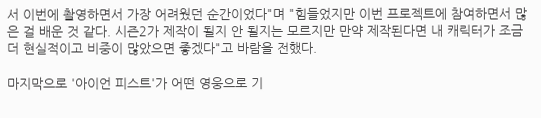서 이번에 촬영하면서 가장 어려웠던 순간이었다"며 "힘들었지만 이번 프로젝트에 참여하면서 많은 걸 배운 것 같다. 시즌2가 제작이 될지 안 될지는 모르지만 만약 제작된다면 내 캐릭터가 조금 더 현실적이고 비중이 많았으면 좋겠다"고 바람을 전했다.

마지막으로 '아이언 피스트'가 어떤 영웅으로 기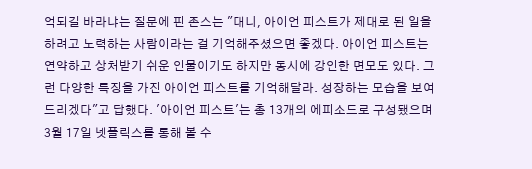억되길 바라냐는 질문에 핀 존스는 "대니, 아이언 피스트가 제대로 된 일을 하려고 노력하는 사람이라는 걸 기억해주셨으면 좋겠다. 아이언 피스트는 연약하고 상처받기 쉬운 인물이기도 하지만 동시에 강인한 면모도 있다. 그런 다양한 특징을 가진 아이언 피스트를 기억해달라. 성장하는 모습을 보여드리겠다"고 답했다. '아이언 피스트'는 총 13개의 에피소드로 구성됐으며 3월 17일 넷플릭스를 통해 볼 수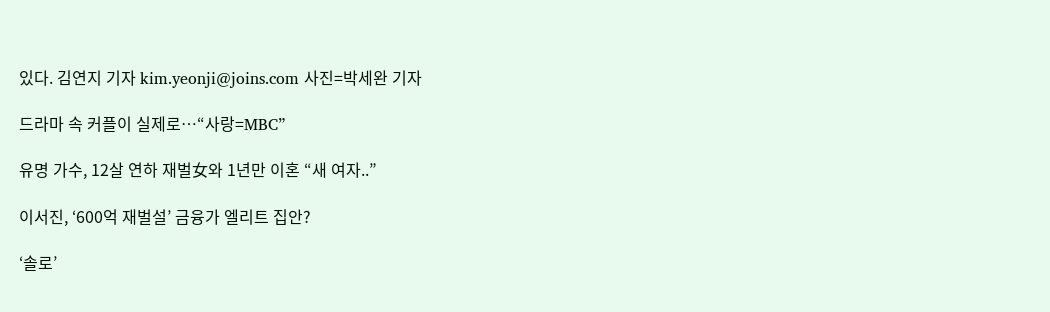있다. 김연지 기자 kim.yeonji@joins.com 사진=박세완 기자

드라마 속 커플이 실제로…“사랑=MBC”

유명 가수, 12살 연하 재벌女와 1년만 이혼 “새 여자..”

이서진, ‘600억 재벌설’ 금융가 엘리트 집안?

‘솔로’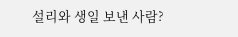설리와 생일 보낸 사람?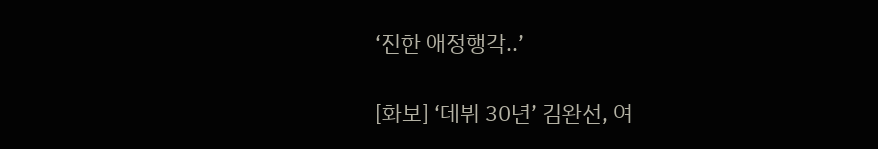‘진한 애정행각..’

[화보] ‘데뷔 30년’ 김완선, 여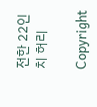전한 22인치 허리

Copyright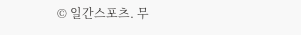© 일간스포츠. 무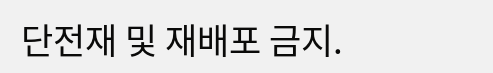단전재 및 재배포 금지.